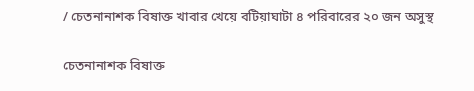/ চেতনানাশক বিষাক্ত খাবার খেয়ে বটিয়াঘাটা ৪ পরিবারের ২০ জন অসুস্থ

চেতনানাশক বিষাক্ত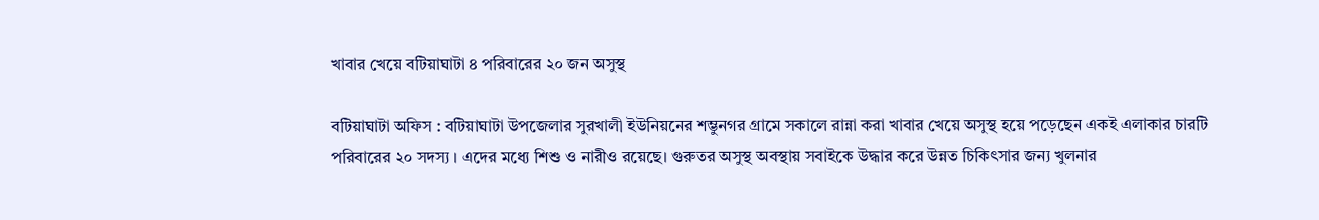খাবার খেয়ে বটিয়াঘাটা ৪ পরিবারের ২০ জন অসুস্থ

বটিয়াঘাটা অফিস : বটিয়াঘাটা উপজেলার সুরখালী ইউনিয়নের শম্ভুনগর গ্রামে সকালে রান্না করা খাবার খেয়ে অসুস্থ হয়ে পড়েছেন একই এলাকার চারটি পরিবারের ২০ সদস্য । এদের মধ্যে শিশু ও নারীও রয়েছে। গুরুতর অসুস্থ অবস্থায় সবাইকে উদ্ধার করে উন্নত চিকিৎসার জন্য খুলনার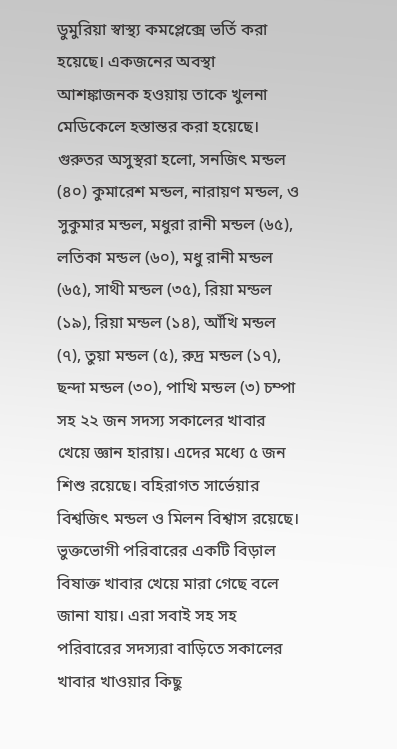ডুমুরিয়া স্বাস্থ্য কমপ্লেক্সে ভর্তি করা হয়েছে। একজনের অবস্থা আশঙ্কাজনক হওয়ায় তাকে খুলনা মেডিকেলে হস্তান্তর করা হয়েছে। গুরুতর অসুস্থরা হলো, সনজিৎ মন্ডল (৪০) কুমারেশ মন্ডল, নারায়ণ মন্ডল, ও সুকুমার মন্ডল, মধুরা রানী মন্ডল (৬৫), লতিকা মন্ডল (৬০), মধু রানী মন্ডল (৬৫), সাথী মন্ডল (৩৫), রিয়া মন্ডল (১৯), রিয়া মন্ডল (১৪), আঁখি মন্ডল (৭), তুয়া মন্ডল (৫), রুদ্র মন্ডল (১৭), ছন্দা মন্ডল (৩০), পাখি মন্ডল (৩) চম্পা সহ ২২ জন সদস্য সকালের খাবার খেয়ে জ্ঞান হারায়। এদের মধ্যে ৫ জন শিশু রয়েছে। বহিরাগত সার্ভেয়ার বিশ্বজিৎ মন্ডল ও মিলন বিশ্বাস রয়েছে। ভুক্তভোগী পরিবারের একটি বিড়াল বিষাক্ত খাবার খেয়ে মারা গেছে বলে জানা যায়। এরা সবাই সহ সহ পরিবারের সদস্যরা বাড়িতে সকালের খাবার খাওয়ার কিছু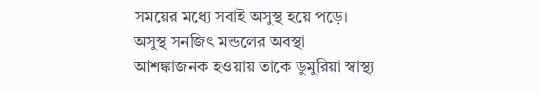সময়ের মধ্যে সবাই অসুস্থ হয়ে পড়ে। অসুস্থ সনজিৎ মন্ডলের অবস্থা আশঙ্কাজনক হওয়ায় তাকে ডুমুরিয়া স্বাস্থ্য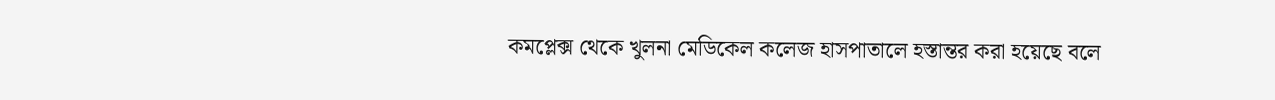কমপ্লেক্স থেকে খুলনা মেডিকেল কলেজ হাসপাতালে হস্তান্তর করা হয়েছে বলে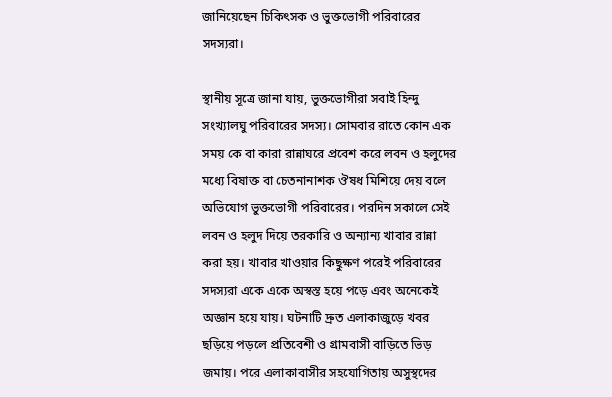জানিয়েছেন চিকিৎসক ও ভুক্তভোগী পরিবারের সদস্যরা।

স্থানীয় সূত্রে জানা যায়, ভুক্তভোগীরা সবাই হিন্দু সংখ্যালঘু পরিবারের সদস্য। সোমবার রাতে কোন এক সময় কে বা কারা রান্নাঘরে প্রবেশ করে লবন ও হলুদের মধ্যে বিষাক্ত বা চেতনানাশক ঔষধ মিশিয়ে দেয় বলে অভিযোগ ভুক্তভোগী পরিবারের। পরদিন সকালে সেই লবন ও হলুদ দিয়ে তরকারি ও অন্যান্য খাবার রান্না করা হয়। খাবার খাওয়ার কিছুক্ষণ পরেই পরিবারের সদস্যরা একে একে অস্বস্ত হয়ে পড়ে এবং অনেকেই অজ্ঞান হয়ে যায়। ঘটনাটি দ্রুত এলাকাজুড়ে খবর ছড়িয়ে পড়লে প্রতিবেশী ও গ্রামবাসী বাড়িতে ভিড় জমায়। পরে এলাকাবাসীর সহযোগিতায় অসুস্থদের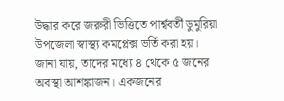উদ্ধার করে জরুরী ভিত্তিতে পার্শ্ববর্তী ডুমুরিয়া উপজেলা স্বাস্থ্য কমপ্লেক্স ভর্তি করা হয়। জানা যায়, তাদের মধ্যে ৪ থেকে ৫ জনের অবস্থা আশঙ্কাজন। একজনের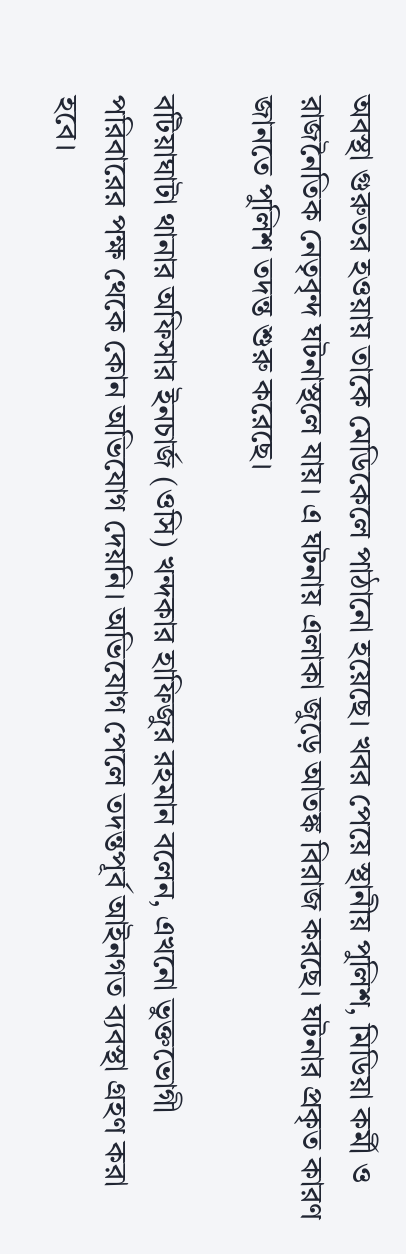অবস্থা গুরুতর হওয়ায় তাকে মেডিকেলে পাঠানো হয়েছে। খবর পেয়ে স্থানীয় পুলিশ, মিডিয়া কর্মী ও রাজনৈতিক নেতৃবৃন্দ ঘটনাস্থলে যায়। এ ঘটনায় এলাকা জুড়ে আতঙ্ক বিরাজ করছে। ঘটনার প্রকৃত কারণ জানতে পুলিশ তদন্ত শুরু করেছে।

বটিয়াঘাটা থানার অফিসার ইনচার্জ (ওসি) খন্দকার হাফিজুর রহমান বলেন, এখনো ভুক্তভোগী পরিবারের পক্ষ থেকে কোন অভিযোগ দেয়নি। অভিযোগ পেলে তদন্তপূর্ব আইনগত ব্যবস্থা গ্রহণ করা হবে।